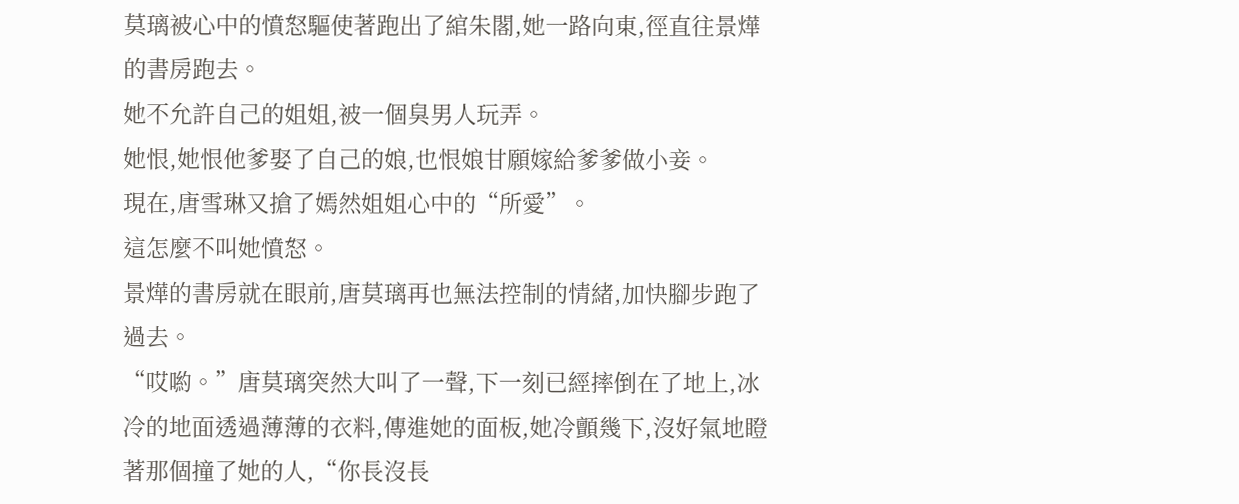莫璃被心中的憤怒驅使著跑出了綰朱閣,她一路向東,徑直往景燁的書房跑去。
她不允許自己的姐姐,被一個臭男人玩弄。
她恨,她恨他爹娶了自己的娘,也恨娘甘願嫁給爹爹做小妾。
現在,唐雪琳又搶了嫣然姐姐心中的“所愛”。
這怎麼不叫她憤怒。
景燁的書房就在眼前,唐莫璃再也無法控制的情緒,加快腳步跑了過去。
“哎喲。”唐莫璃突然大叫了一聲,下一刻已經摔倒在了地上,冰冷的地面透過薄薄的衣料,傳進她的面板,她冷顫幾下,沒好氣地瞪著那個撞了她的人,“你長沒長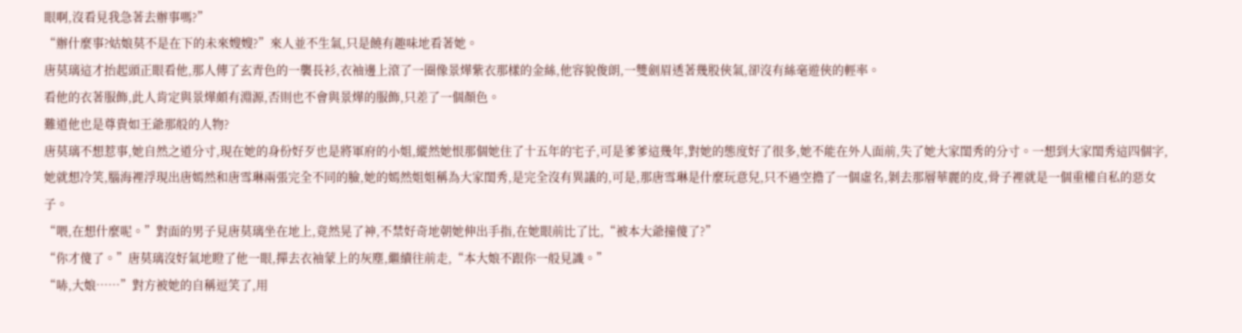眼啊,沒看見我急著去辦事嗎?”
“辦什麼事?姑娘莫不是在下的未來嫂嫂?”來人並不生氣,只是饒有趣味地看著她。
唐莫璃這才抬起頭正眼看他,那人傳了玄青色的一襲長衫,衣袖邊上滾了一圈像景燁紫衣那樣的金絲,他容貌俊朗,一雙劍眉透著幾股俠氣,卻沒有絲毫遊俠的輕率。
看他的衣著服飾,此人肯定與景燁頗有淵源,否則也不會與景燁的服飾,只差了一個顏色。
難道他也是尊貴如王爺那般的人物?
唐莫璃不想惹事,她自然之道分寸,現在她的身份好歹也是將軍府的小姐,縱然她恨那個她住了十五年的宅子,可是爹爹這幾年,對她的態度好了很多,她不能在外人面前,失了她大家閨秀的分寸。一想到大家閨秀這四個字,她就想冷笑,腦海裡浮現出唐嫣然和唐雪琳兩張完全不同的臉,她的嫣然姐姐稱為大家閨秀,是完全沒有異議的,可是,那唐雪琳是什麼玩意兒,只不過空擔了一個虛名,剝去那層華麗的皮,骨子裡就是一個重權自私的惡女子。
“喂,在想什麼呢。”對面的男子見唐莫璃坐在地上,竟然晃了神,不禁好奇地朝她伸出手指,在她眼前比了比,“被本大爺撞傻了?”
“你才傻了。”唐莫璃沒好氣地瞪了他一眼,撣去衣袖蒙上的灰塵,繼續往前走,“本大娘不跟你一般見識。”
“哧,大娘……”對方被她的自稱逗笑了,用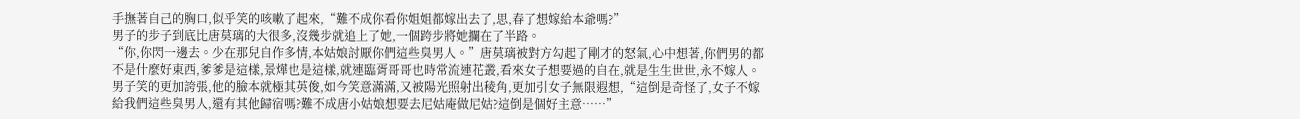手撫著自己的胸口,似乎笑的咳嗽了起來,“難不成你看你姐姐都嫁出去了,思,春了想嫁給本爺嗎?”
男子的步子到底比唐莫璃的大很多,沒幾步就追上了她,一個跨步將她攔在了半路。
“你,你閃一邊去。少在那兒自作多情,本姑娘討厭你們這些臭男人。”唐莫璃被對方勾起了剛才的怒氣,心中想著,你們男的都不是什麼好東西,爹爹是這樣,景燁也是這樣,就連臨胥哥哥也時常流連花叢,看來女子想要過的自在,就是生生世世,永不嫁人。
男子笑的更加誇張,他的臉本就極其英俊,如今笑意滿滿,又被陽光照射出稜角,更加引女子無限遐想,“這倒是奇怪了,女子不嫁給我們這些臭男人,還有其他歸宿嗎?難不成唐小姑娘想要去尼姑庵做尼姑?這倒是個好主意……”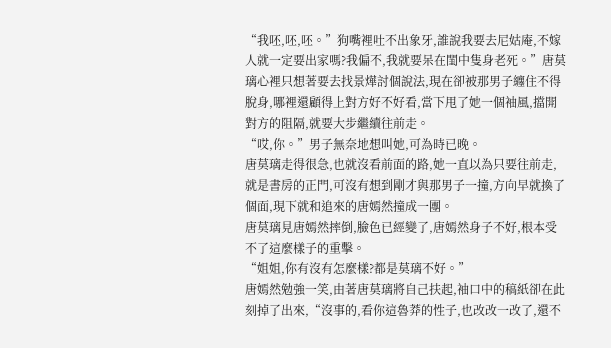“我呸,呸,呸。”狗嘴裡吐不出象牙,誰說我要去尼姑庵,不嫁人就一定要出家嗎?我偏不,我就要呆在閨中隻身老死。”唐莫璃心裡只想著要去找景燁討個說法,現在卻被那男子纏住不得脫身,哪裡還顧得上對方好不好看,當下甩了她一個袖風,擋開對方的阻隔,就要大步繼續往前走。
“哎,你。”男子無奈地想叫她,可為時已晚。
唐莫璃走得很急,也就沒看前面的路,她一直以為只要往前走,就是書房的正門,可沒有想到剛才與那男子一撞,方向早就換了個面,現下就和追來的唐嫣然撞成一團。
唐莫璃見唐嫣然摔倒,臉色已經變了,唐嫣然身子不好,根本受不了這麼樣子的重擊。
“姐姐,你有沒有怎麼樣?都是莫璃不好。”
唐嫣然勉強一笑,由著唐莫璃將自己扶起,袖口中的稿紙卻在此刻掉了出來,“沒事的,看你這魯莽的性子,也改改一改了,還不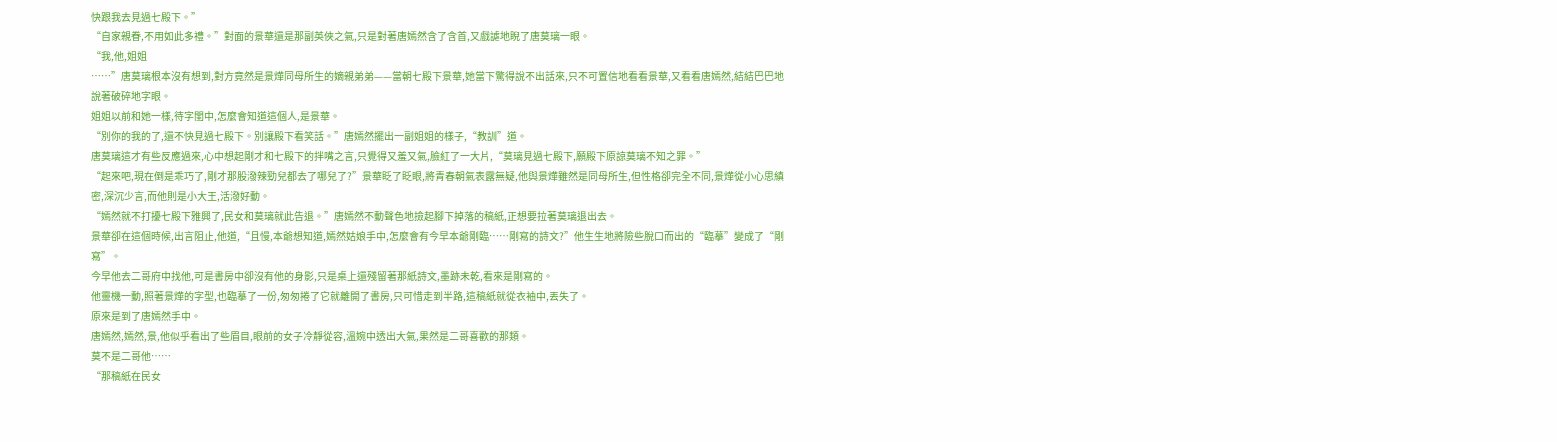快跟我去見過七殿下。”
“自家親眷,不用如此多禮。”對面的景華還是那副英俠之氣,只是對著唐嫣然含了含首,又戲謔地睨了唐莫璃一眼。
“我,他,姐姐
……”唐莫璃根本沒有想到,對方竟然是景燁同母所生的嫡親弟弟——當朝七殿下景華,她當下驚得說不出話來,只不可置信地看看景華,又看看唐嫣然,結結巴巴地說著破碎地字眼。
姐姐以前和她一樣,待字閨中,怎麼會知道這個人,是景華。
“別你的我的了,還不快見過七殿下。別讓殿下看笑話。”唐嫣然擺出一副姐姐的樣子,“教訓”道。
唐莫璃這才有些反應過來,心中想起剛才和七殿下的拌嘴之言,只覺得又羞又氣,臉紅了一大片,“莫璃見過七殿下,願殿下原諒莫璃不知之罪。”
“起來吧,現在倒是乖巧了,剛才那股潑辣勁兒都去了哪兒了?”景華眨了眨眼,將青春朝氣表露無疑,他與景燁雖然是同母所生,但性格卻完全不同,景燁從小心思縝密,深沉少言,而他則是小大王,活潑好動。
“嫣然就不打擾七殿下雅興了,民女和莫璃就此告退。”唐嫣然不動聲色地撿起腳下掉落的稿紙,正想要拉著莫璃退出去。
景華卻在這個時候,出言阻止,他道,“且慢,本爺想知道,嫣然姑娘手中,怎麼會有今早本爺剛臨……剛寫的詩文?”他生生地將險些脫口而出的“臨摹”變成了“剛寫”。
今早他去二哥府中找他,可是書房中卻沒有他的身影,只是桌上還殘留著那紙詩文,墨跡未乾,看來是剛寫的。
他靈機一動,照著景燁的字型,也臨摹了一份,匆匆捲了它就離開了書房,只可惜走到半路,這稿紙就從衣袖中,丟失了。
原來是到了唐嫣然手中。
唐嫣然,嫣然,景,他似乎看出了些眉目,眼前的女子冷靜從容,溫婉中透出大氣,果然是二哥喜歡的那類。
莫不是二哥他……
“那稿紙在民女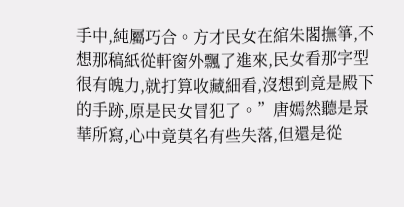手中,純屬巧合。方才民女在綰朱閣撫箏,不想那稿紙從軒窗外飄了進來,民女看那字型很有魄力,就打算收藏細看,沒想到竟是殿下的手跡,原是民女冒犯了。”唐嫣然聽是景華所寫,心中竟莫名有些失落,但還是從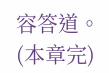容答道。
(本章完)